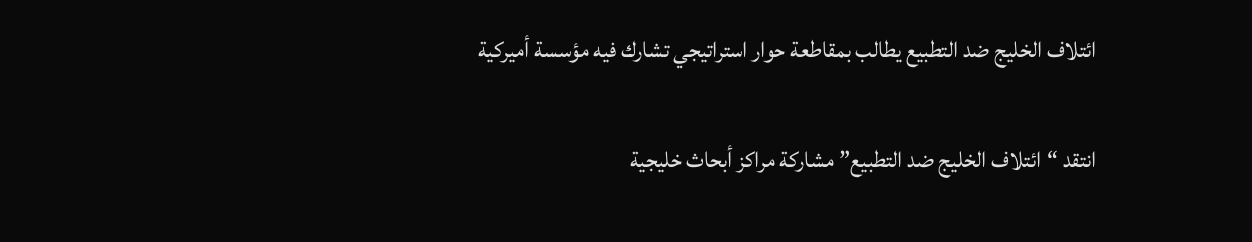ائتلاف الخليج ضد التطبيع يطالب بمقاطعة حوار استراتيجي تشارك فيه مؤسسة أميركية

انتقد “ائتلاف الخليج ضد التطبيع” مشاركة مراكز أبحاث خليجية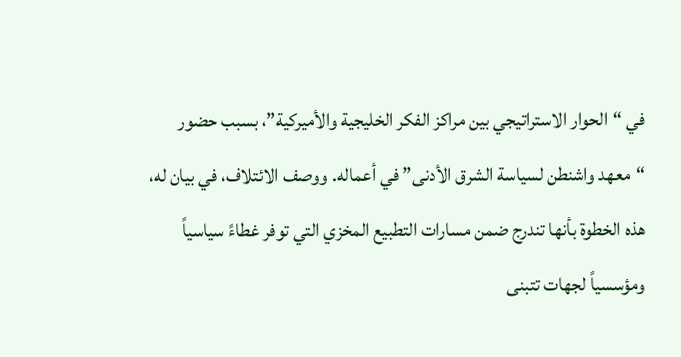في “الحوار الاستراتيجي بين مراكز الفكر الخليجية والأميركية”، بسبب حضور “معهد واشنطن لسياسة الشرق الأدنى” في أعماله. ووصف الائتلاف، في بيان له، هذه الخطوة بأنها تندرج ضمن مسارات التطبيع المخزي التي توفر غطاءً سياسياً ومؤسسياً لجهات تتبنى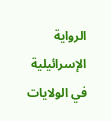الرواية الإسرائيلية في الولايات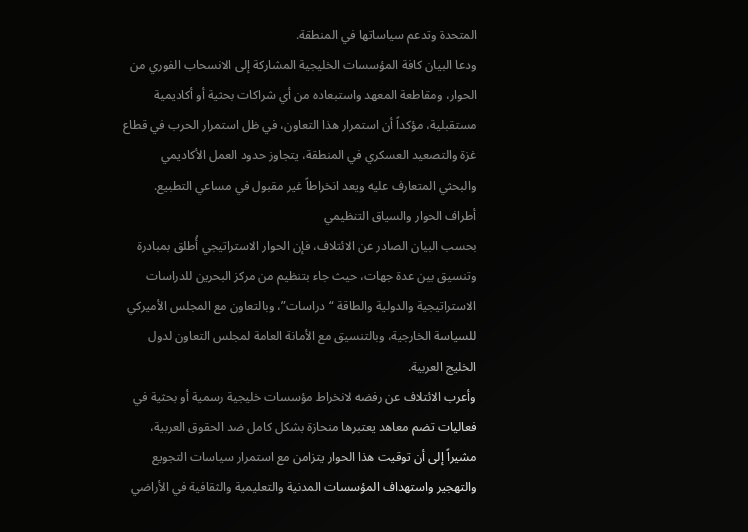المتحدة وتدعم سياساتها في المنطقة.
ودعا البيان كافة المؤسسات الخليجية المشاركة إلى الانسحاب الفوري من الحوار، ومقاطعة المعهد واستبعاده من أي شراكات بحثية أو أكاديمية مستقبلية، مؤكداً أن استمرار هذا التعاون، في ظل استمرار الحرب في قطاع غزة والتصعيد العسكري في المنطقة، يتجاوز حدود العمل الأكاديمي والبحثي المتعارف عليه ويعد انخراطاً غير مقبول في مساعي التطبيع.
أطراف الحوار والسياق التنظيمي
بحسب البيان الصادر عن الائتلاف، فإن الحوار الاستراتيجي أُطلق بمبادرة وتنسيق بين عدة جهات، حيث جاء بتنظيم من مركز البحرين للدراسات الاستراتيجية والدولية والطاقة “دراسات”، وبالتعاون مع المجلس الأميركي للسياسة الخارجية، وبالتنسيق مع الأمانة العامة لمجلس التعاون لدول الخليج العربية.
وأعرب الائتلاف عن رفضه لانخراط مؤسسات خليجية رسمية أو بحثية في فعاليات تضم معاهد يعتبرها منحازة بشكل كامل ضد الحقوق العربية، مشيراً إلى أن توقيت هذا الحوار يتزامن مع استمرار سياسات التجويع والتهجير واستهداف المؤسسات المدنية والتعليمية والثقافية في الأراضي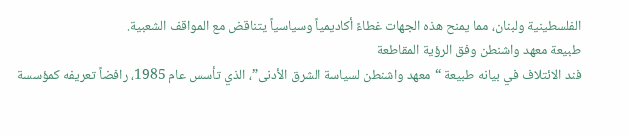الفلسطينية ولبنان، مما يمنح هذه الجهات غطاءً أكاديمياً وسياسياً يتناقض مع المواقف الشعبية.
طبيعة معهد واشنطن وفق الرؤية المقاطعة
فند الائتلاف في بيانه طبيعة “معهد واشنطن لسياسة الشرق الأدنى”، الذي تأسس عام 1985، رافضاً تعريفه كمؤسسة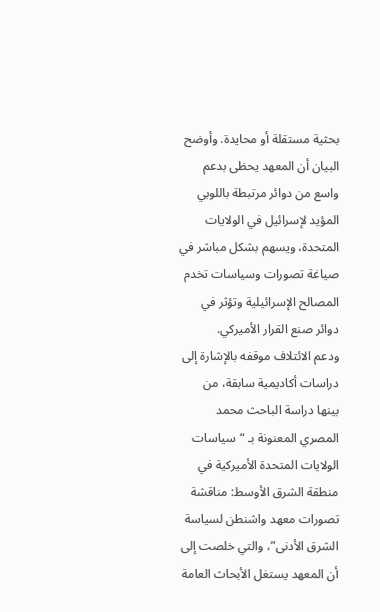بحثية مستقلة أو محايدة. وأوضح البيان أن المعهد يحظى بدعم واسع من دوائر مرتبطة باللوبي المؤيد لإسرائيل في الولايات المتحدة، ويسهم بشكل مباشر في صياغة تصورات وسياسات تخدم المصالح الإسرائيلية وتؤثر في دوائر صنع القرار الأميركي.
ودعم الائتلاف موقفه بالإشارة إلى دراسات أكاديمية سابقة، من بينها دراسة الباحث محمد المصري المعنونة بـ “سياسات الولايات المتحدة الأميركية في منطقة الشرق الأوسط: مناقشة تصورات معهد واشنطن لسياسة الشرق الأدنى”، والتي خلصت إلى أن المعهد يستغل الأبحاث العامة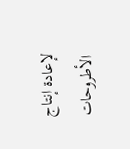لإعادة إنتاج الأطروحات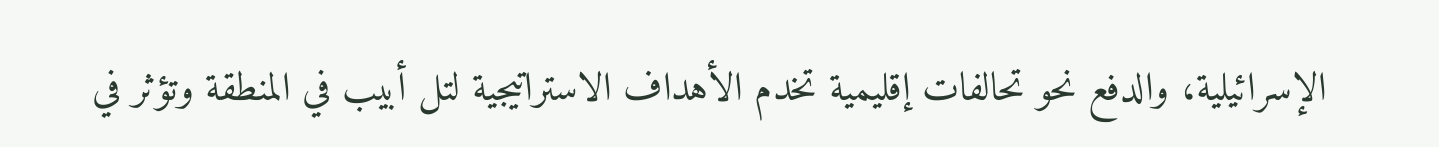الإسرائيلية، والدفع نحو تحالفات إقليمية تخدم الأهداف الاستراتيجية لتل أبيب في المنطقة وتؤثر في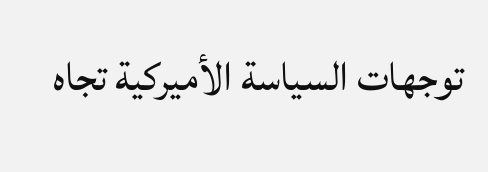توجهات السياسة الأميركية تجاه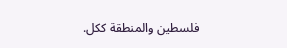فلسطين والمنطقة ككل.